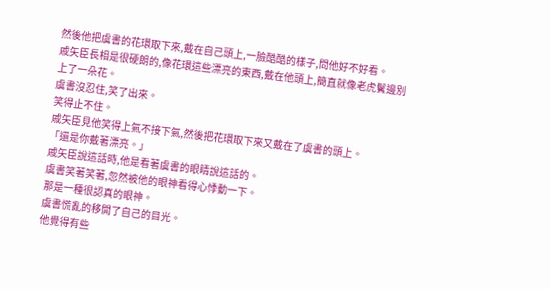然後他把虞書的花環取下來,戴在自己頭上,一臉酷酷的樣子,問他好不好看。
戚矢臣長相是很硬朗的,像花環這些漂亮的東西,戴在他頭上,簡直就像老虎鬢邊別上了一朵花。
虞書沒忍住,笑了出來。
笑得止不住。
戚矢臣見他笑得上氣不接下氣,然後把花環取下來又戴在了虞書的頭上。
「還是你戴著漂亮。」
戚矢臣說這話時,他是看著虞書的眼睛說這話的。
虞書笑著笑著,忽然被他的眼神看得心悸動一下。
那是一種很認真的眼神。
虞書慌亂的移開了自己的目光。
他覺得有些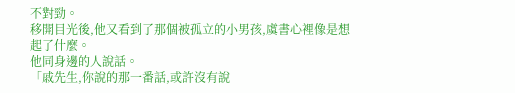不對勁。
移開目光後,他又看到了那個被孤立的小男孩,虞書心裡像是想起了什麼。
他同身邊的人說話。
「戚先生,你說的那一番話,或許沒有說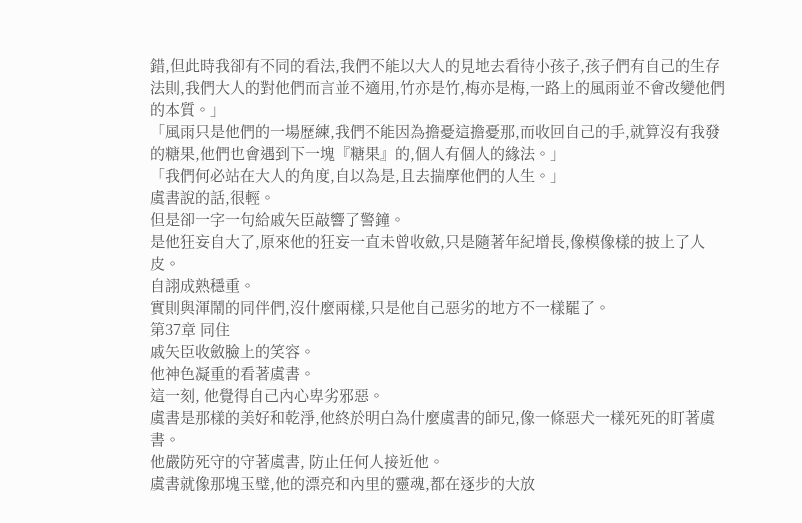錯,但此時我卻有不同的看法,我們不能以大人的見地去看待小孩子,孩子們有自己的生存法則,我們大人的對他們而言並不適用,竹亦是竹,梅亦是梅,一路上的風雨並不會改變他們的本質。」
「風雨只是他們的一場歷練,我們不能因為擔憂這擔憂那,而收回自己的手,就算沒有我發的糖果,他們也會遇到下一塊『糖果』的,個人有個人的緣法。」
「我們何必站在大人的角度,自以為是,且去揣摩他們的人生。」
虞書說的話,很輕。
但是卻一字一句給戚矢臣敲響了警鐘。
是他狂妄自大了,原來他的狂妄一直未曾收斂,只是隨著年紀增長,像模像樣的披上了人皮。
自詡成熟穩重。
實則與渾鬧的同伴們,沒什麼兩樣,只是他自己惡劣的地方不一樣罷了。
第37章 同住
戚矢臣收斂臉上的笑容。
他神色凝重的看著虞書。
這一刻, 他覺得自己內心卑劣邪惡。
虞書是那樣的美好和乾淨,他終於明白為什麼虞書的師兄,像一條惡犬一樣死死的盯著虞書。
他嚴防死守的守著虞書, 防止任何人接近他。
虞書就像那塊玉璧,他的漂亮和內里的靈魂,都在逐步的大放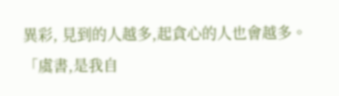異彩, 見到的人越多,起貪心的人也會越多。
「虞書,是我自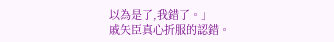以為是了,我錯了。」
戚矢臣真心折服的認錯。